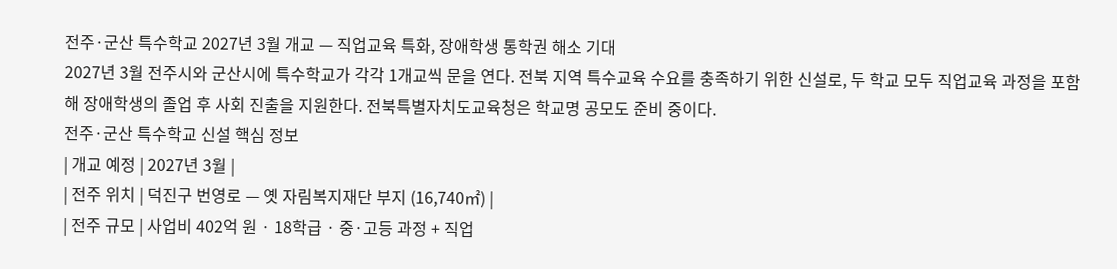전주·군산 특수학교 2027년 3월 개교 — 직업교육 특화, 장애학생 통학권 해소 기대
2027년 3월 전주시와 군산시에 특수학교가 각각 1개교씩 문을 연다. 전북 지역 특수교육 수요를 충족하기 위한 신설로, 두 학교 모두 직업교육 과정을 포함해 장애학생의 졸업 후 사회 진출을 지원한다. 전북특별자치도교육청은 학교명 공모도 준비 중이다.
전주·군산 특수학교 신설 핵심 정보
| 개교 예정 | 2027년 3월 |
| 전주 위치 | 덕진구 번영로 — 옛 자림복지재단 부지 (16,740㎡) |
| 전주 규모 | 사업비 402억 원 · 18학급 · 중·고등 과정 + 직업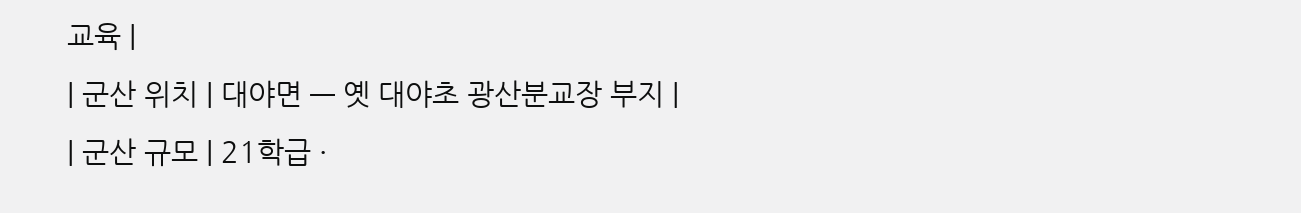교육 |
| 군산 위치 | 대야면 — 옛 대야초 광산분교장 부지 |
| 군산 규모 | 21학급 ·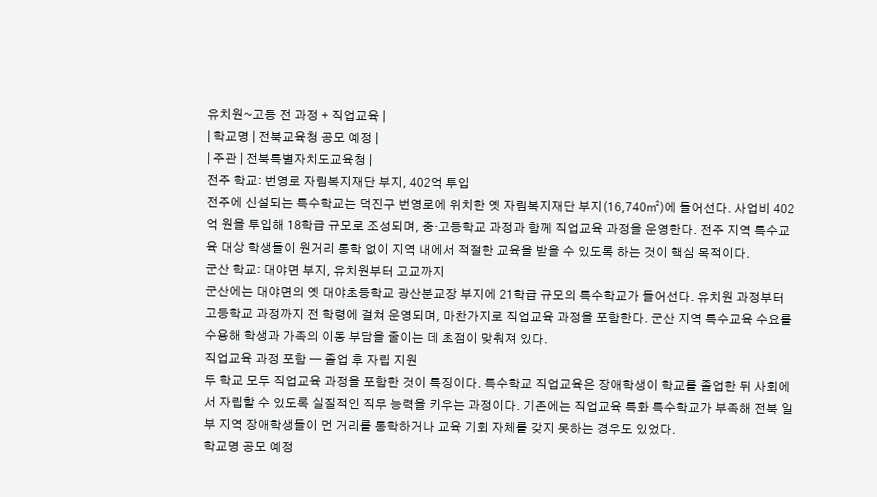유치원~고등 전 과정 + 직업교육 |
| 학교명 | 전북교육청 공모 예정 |
| 주관 | 전북특별자치도교육청 |
전주 학교: 번영로 자림복지재단 부지, 402억 투입
전주에 신설되는 특수학교는 덕진구 번영로에 위치한 옛 자림복지재단 부지(16,740㎡)에 들어선다. 사업비 402억 원을 투입해 18학급 규모로 조성되며, 중·고등학교 과정과 함께 직업교육 과정을 운영한다. 전주 지역 특수교육 대상 학생들이 원거리 통학 없이 지역 내에서 적절한 교육을 받을 수 있도록 하는 것이 핵심 목적이다.
군산 학교: 대야면 부지, 유치원부터 고교까지
군산에는 대야면의 옛 대야초등학교 광산분교장 부지에 21학급 규모의 특수학교가 들어선다. 유치원 과정부터 고등학교 과정까지 전 학령에 걸쳐 운영되며, 마찬가지로 직업교육 과정을 포함한다. 군산 지역 특수교육 수요를 수용해 학생과 가족의 이동 부담을 줄이는 데 초점이 맞춰져 있다.
직업교육 과정 포함 — 졸업 후 자립 지원
두 학교 모두 직업교육 과정을 포함한 것이 특징이다. 특수학교 직업교육은 장애학생이 학교를 졸업한 뒤 사회에서 자립할 수 있도록 실질적인 직무 능력을 키우는 과정이다. 기존에는 직업교육 특화 특수학교가 부족해 전북 일부 지역 장애학생들이 먼 거리를 통학하거나 교육 기회 자체를 갖지 못하는 경우도 있었다.
학교명 공모 예정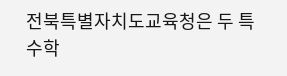전북특별자치도교육청은 두 특수학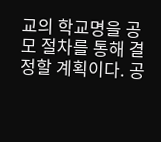교의 학교명을 공모 절차를 통해 결정할 계획이다. 공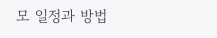모 일정과 방법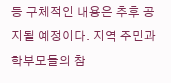등 구체적인 내용은 추후 공지될 예정이다. 지역 주민과 학부모들의 참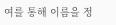여를 통해 이름을 정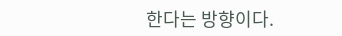한다는 방향이다.